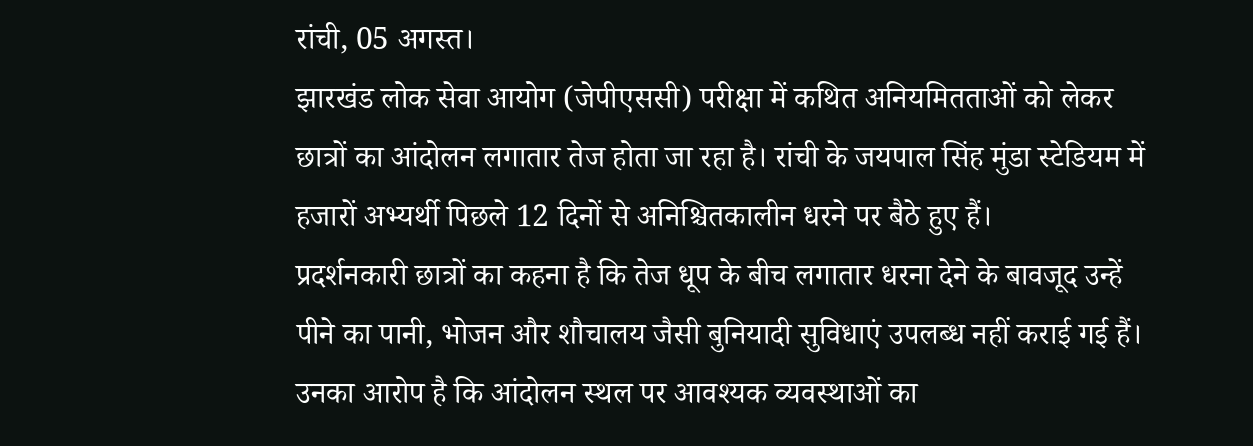रांची, 05 अगस्त।
झारखंड लोक सेवा आयोग (जेपीएससी) परीक्षा में कथित अनियमितताओं को लेकर छात्रों का आंदोलन लगातार तेज होता जा रहा है। रांची के जयपाल सिंह मुंडा स्टेडियम में हजारों अभ्यर्थी पिछले 12 दिनों से अनिश्चितकालीन धरने पर बैठे हुए हैं।
प्रदर्शनकारी छात्रों का कहना है कि तेज धूप के बीच लगातार धरना देने के बावजूद उन्हें पीने का पानी, भोजन और शौचालय जैसी बुनियादी सुविधाएं उपलब्ध नहीं कराई गई हैं। उनका आरोप है कि आंदोलन स्थल पर आवश्यक व्यवस्थाओं का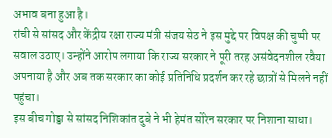अभाव बना हुआ है।
रांची से सांसद और केंद्रीय रक्षा राज्य मंत्री संजय सेठ ने इस मुद्दे पर विपक्ष की चुप्पी पर सवाल उठाए। उन्होंने आरोप लगाया कि राज्य सरकार ने पूरी तरह असंवेदनशील रवैया अपनाया है और अब तक सरकार का कोई प्रतिनिधि प्रदर्शन कर रहे छात्रों से मिलने नहीं पहुंचा।
इस बीच गोड्डा से सांसद निशिकांत दुबे ने भी हेमंत सोरेन सरकार पर निशाना साधा।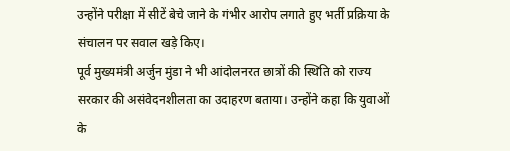उन्होंने परीक्षा में सीटें बेचे जाने के गंभीर आरोप लगाते हुए भर्ती प्रक्रिया के संचालन पर सवाल खड़े किए।
पूर्व मुख्यमंत्री अर्जुन मुंडा ने भी आंदोलनरत छात्रों की स्थिति को राज्य सरकार की असंवेदनशीलता का उदाहरण बताया। उन्होंने कहा कि युवाओं के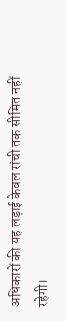अधिकारों की यह लड़ाई केवल रांची तक सीमित नहीं रहेगी।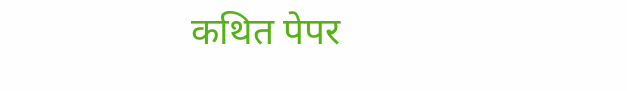कथित पेपर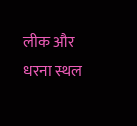लीक और धरना स्थल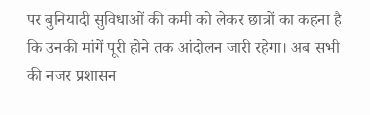पर बुनियादी सुविधाओं की कमी को लेकर छात्रों का कहना है कि उनकी मांगें पूरी होने तक आंदोलन जारी रहेगा। अब सभी की नजर प्रशासन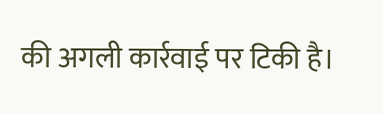की अगली कार्रवाई पर टिकी है।